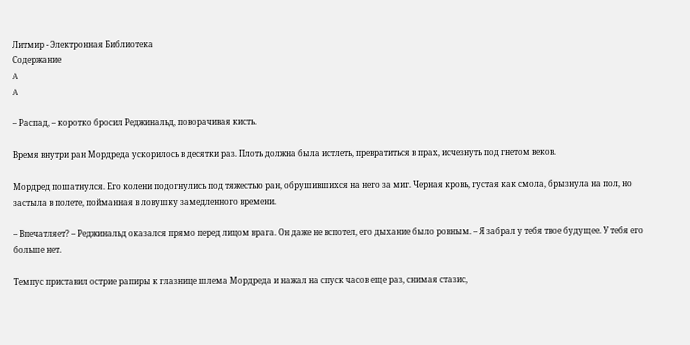Литмир - Электронная Библиотека
Содержание
A
A

– Распад, – коротко бросил Реджинальд, поворачивая кисть.

Время внутри ран Мордреда ускорилось в десятки раз. Плоть должна была истлеть, превратиться в прах, исчезнуть под гнетом веков.

Мордред пошатнулся. Его колени подогнулись под тяжестью ран, обрушившихся на него за миг. Черная кровь, густая как смола, брызнула на пол, но застыла в полете, пойманная в ловушку замедленного времени.

– Впечатляет? – Реджинальд оказался прямо перед лицом врага. Он даже не вспотел, его дыхание было ровным. – Я забрал у тебя твое будущее. У тебя его больше нет.

Темпус приставил острие рапиры к глазнице шлема Мордреда и нажал на спуск часов еще раз, снимая стазис,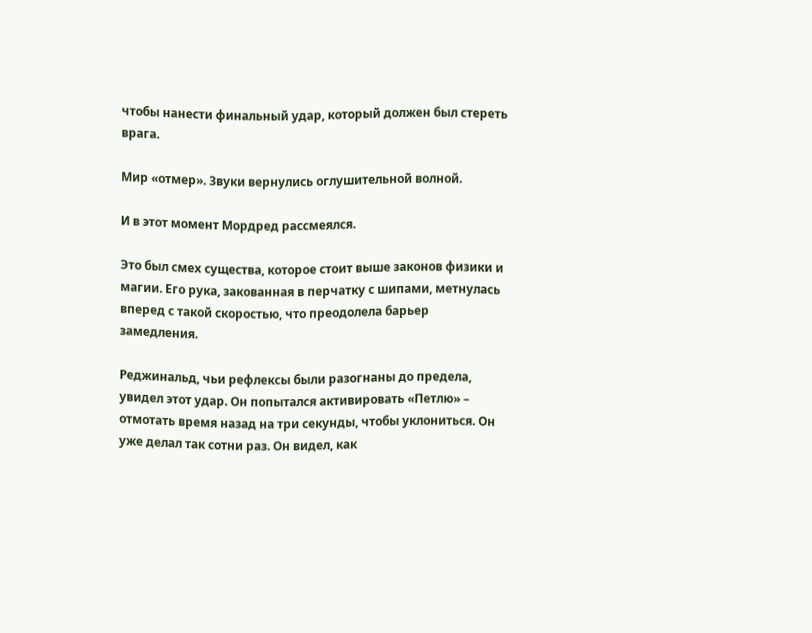чтобы нанести финальный удар, который должен был стереть врага.

Мир «отмер». Звуки вернулись оглушительной волной.

И в этот момент Мордред рассмеялся.

Это был смех существа, которое стоит выше законов физики и магии. Его рука, закованная в перчатку с шипами, метнулась вперед с такой скоростью, что преодолела барьер замедления.

Реджинальд, чьи рефлексы были разогнаны до предела, увидел этот удар. Он попытался активировать «Петлю» – отмотать время назад на три секунды, чтобы уклониться. Он уже делал так сотни раз. Он видел, как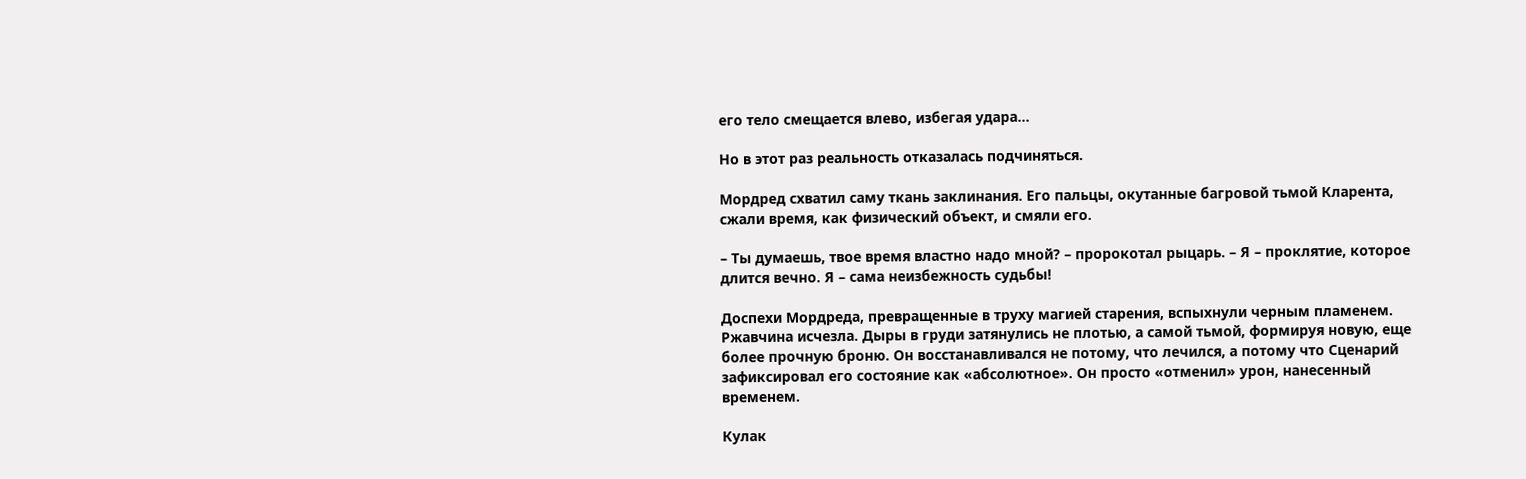его тело смещается влево, избегая удара…

Но в этот раз реальность отказалась подчиняться.

Мордред схватил саму ткань заклинания. Его пальцы, окутанные багровой тьмой Кларента, сжали время, как физический объект, и смяли его.

– Ты думаешь, твое время властно надо мной? – пророкотал рыцарь. – Я – проклятие, которое длится вечно. Я – сама неизбежность судьбы!

Доспехи Мордреда, превращенные в труху магией старения, вспыхнули черным пламенем. Ржавчина исчезла. Дыры в груди затянулись не плотью, а самой тьмой, формируя новую, еще более прочную броню. Он восстанавливался не потому, что лечился, а потому что Сценарий зафиксировал его состояние как «абсолютное». Он просто «отменил» урон, нанесенный временем.

Кулак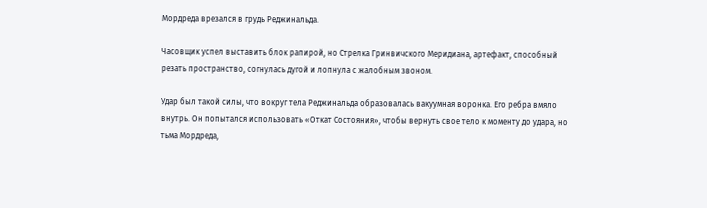Мордреда врезался в грудь Реджинальда.

Часовщик успел выставить блок рапирой, но Стрелка Гринвичского Меридиана, артефакт, способный резать пространство, согнулась дугой и лопнула с жалобным звоном.

Удар был такой силы, что вокруг тела Реджинальда образовалась вакуумная воронка. Его ребра вмяло внутрь. Он попытался использовать «Откат Состояния», чтобы вернуть свое тело к моменту до удара, но тьма Мордреда,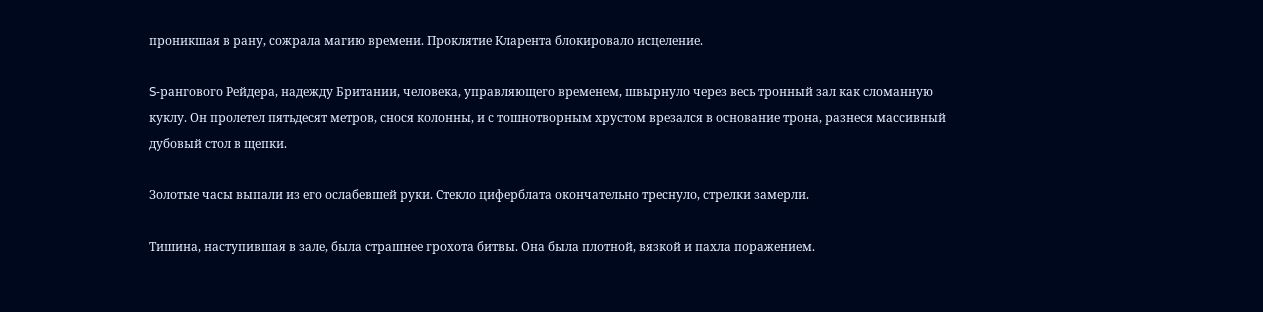проникшая в рану, сожрала магию времени. Проклятие Кларента блокировало исцеление.

S‑рангового Рейдера, надежду Британии, человека, управляющего временем, швырнуло через весь тронный зал как сломанную куклу. Он пролетел пятьдесят метров, снося колонны, и с тошнотворным хрустом врезался в основание трона, разнеся массивный дубовый стол в щепки.

Золотые часы выпали из его ослабевшей руки. Стекло циферблата окончательно треснуло, стрелки замерли.

Тишина, наступившая в зале, была страшнее грохота битвы. Она была плотной, вязкой и пахла поражением.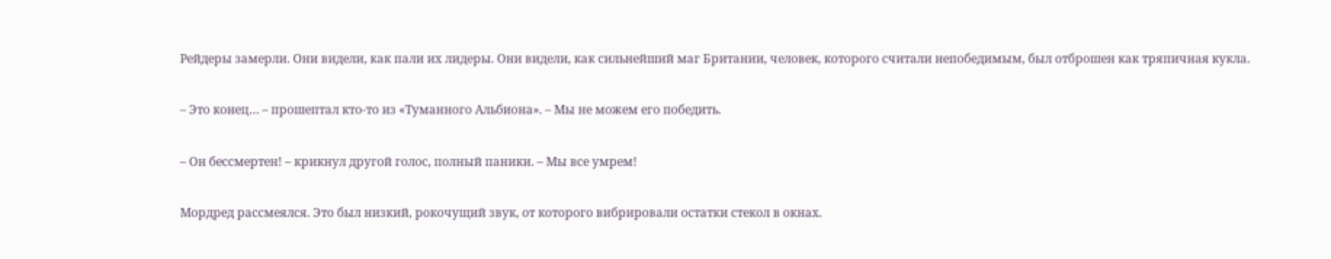Рейдеры замерли. Они видели, как пали их лидеры. Они видели, как сильнейший маг Британии, человек, которого считали непобедимым, был отброшен как тряпичная кукла.

– Это конец… – прошептал кто‑то из «Туманного Альбиона». – Мы не можем его победить.

– Он бессмертен! – крикнул другой голос, полный паники. – Мы все умрем!

Мордред рассмеялся. Это был низкий, рокочущий звук, от которого вибрировали остатки стекол в окнах.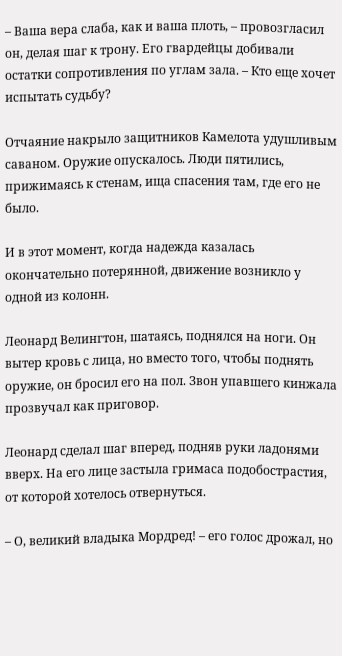– Ваша вера слаба, как и ваша плоть, – провозгласил он, делая шаг к трону. Его гвардейцы добивали остатки сопротивления по углам зала. – Кто еще хочет испытать судьбу?

Отчаяние накрыло защитников Камелота удушливым саваном. Оружие опускалось. Люди пятились, прижимаясь к стенам, ища спасения там, где его не было.

И в этот момент, когда надежда казалась окончательно потерянной, движение возникло у одной из колонн.

Леонард Велингтон, шатаясь, поднялся на ноги. Он вытер кровь с лица, но вместо того, чтобы поднять оружие, он бросил его на пол. Звон упавшего кинжала прозвучал как приговор.

Леонард сделал шаг вперед, подняв руки ладонями вверх. На его лице застыла гримаса подобострастия, от которой хотелось отвернуться.

– О, великий владыка Мордред! – его голос дрожал, но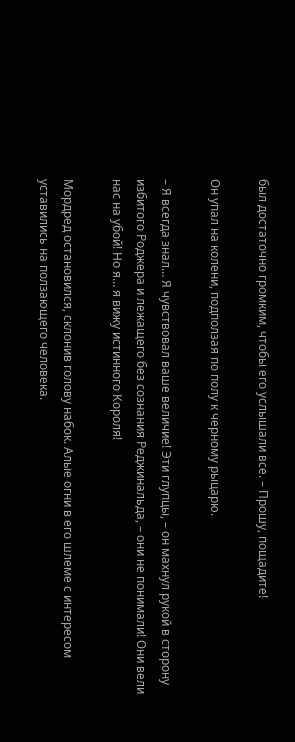был достаточно громким, чтобы его услышали все. – Прошу, пощадите!

Он упал на колени, подползая по полу к черному рыцарю.

– Я всегда знал… Я чувствовал ваше величие! Эти глупцы, – он махнул рукой в сторону избитого Роджера и лежащего без сознания Реджинальда, – они не понимали! Они вели нас на убой! Но я… я вижу истинного Короля!

Мордред остановился, склонив голову набок. Алые огни в его шлеме с интересом уставились на ползающего человека.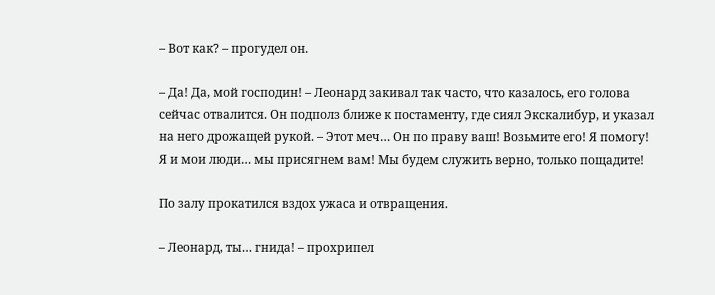– Вот как? – прогудел он.

– Да! Да, мой господин! – Леонард закивал так часто, что казалось, его голова сейчас отвалится. Он подполз ближе к постаменту, где сиял Экскалибур, и указал на него дрожащей рукой. – Этот меч… Он по праву ваш! Возьмите его! Я помогу! Я и мои люди… мы присягнем вам! Мы будем служить верно, только пощадите!

По залу прокатился вздох ужаса и отвращения.

– Леонард, ты… гнида! – прохрипел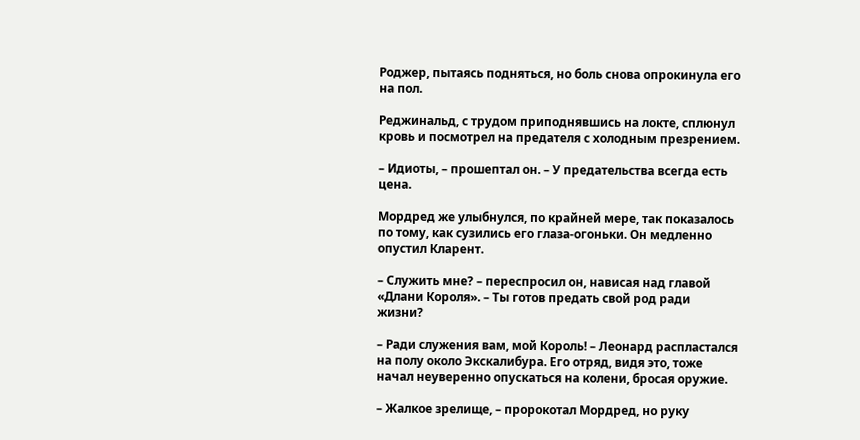Роджер, пытаясь подняться, но боль снова опрокинула его на пол.

Реджинальд, с трудом приподнявшись на локте, сплюнул кровь и посмотрел на предателя с холодным презрением.

– Идиоты, – прошептал он. – У предательства всегда есть цена.

Мордред же улыбнулся, по крайней мере, так показалось по тому, как сузились его глаза‑огоньки. Он медленно опустил Кларент.

– Служить мне? – переспросил он, нависая над главой «Длани Короля». – Ты готов предать свой род ради жизни?

– Ради служения вам, мой Король! – Леонард распластался на полу около Экскалибура. Его отряд, видя это, тоже начал неуверенно опускаться на колени, бросая оружие.

– Жалкое зрелище, – пророкотал Мордред, но руку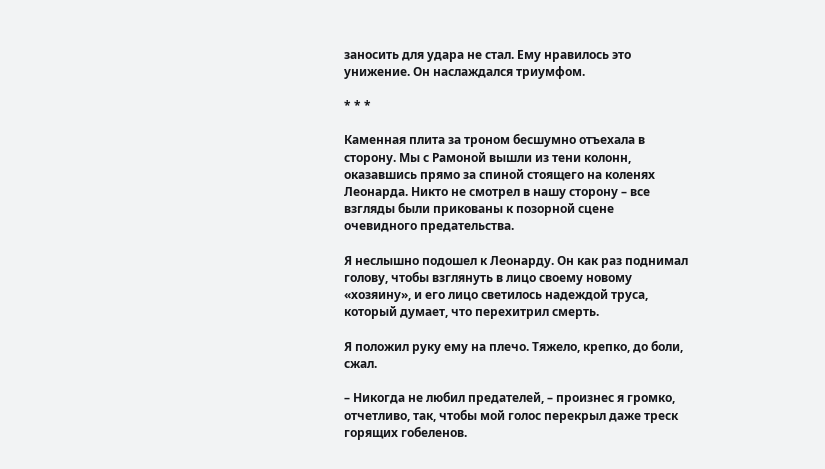заносить для удара не стал. Ему нравилось это унижение. Он наслаждался триумфом.

* * *

Каменная плита за троном бесшумно отъехала в сторону. Мы с Рамоной вышли из тени колонн, оказавшись прямо за спиной стоящего на коленях Леонарда. Никто не смотрел в нашу сторону – все взгляды были прикованы к позорной сцене очевидного предательства.

Я неслышно подошел к Леонарду. Он как раз поднимал голову, чтобы взглянуть в лицо своему новому «хозяину», и его лицо светилось надеждой труса, который думает, что перехитрил смерть.

Я положил руку ему на плечо. Тяжело, крепко, до боли, сжал.

– Никогда не любил предателей, – произнес я громко, отчетливо, так, чтобы мой голос перекрыл даже треск горящих гобеленов.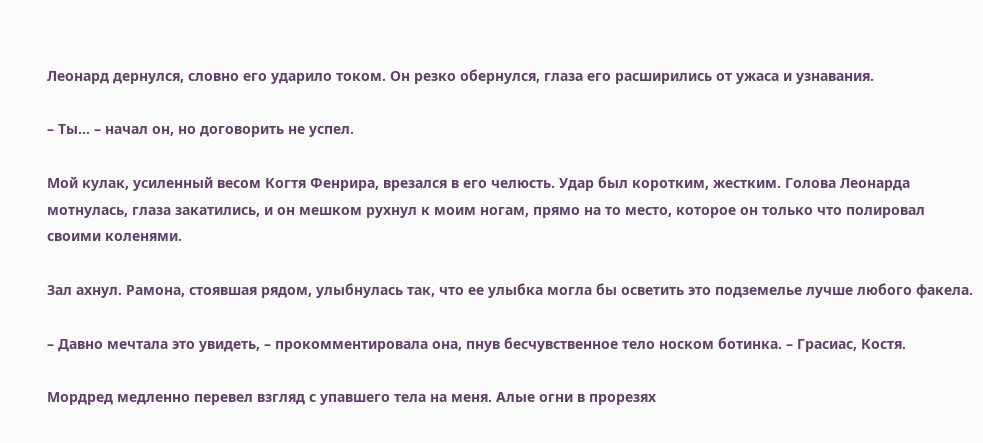Леонард дернулся, словно его ударило током. Он резко обернулся, глаза его расширились от ужаса и узнавания.

– Ты… – начал он, но договорить не успел.

Мой кулак, усиленный весом Когтя Фенрира, врезался в его челюсть. Удар был коротким, жестким. Голова Леонарда мотнулась, глаза закатились, и он мешком рухнул к моим ногам, прямо на то место, которое он только что полировал своими коленями.

Зал ахнул. Рамона, стоявшая рядом, улыбнулась так, что ее улыбка могла бы осветить это подземелье лучше любого факела.

– Давно мечтала это увидеть, – прокомментировала она, пнув бесчувственное тело носком ботинка. – Грасиас, Костя.

Мордред медленно перевел взгляд с упавшего тела на меня. Алые огни в прорезях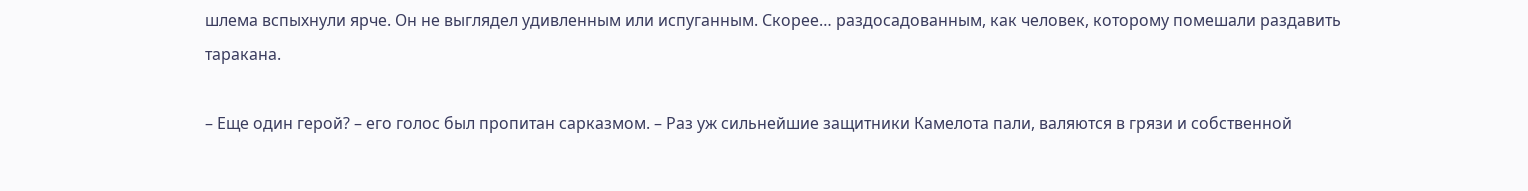шлема вспыхнули ярче. Он не выглядел удивленным или испуганным. Скорее… раздосадованным, как человек, которому помешали раздавить таракана.

– Еще один герой? – его голос был пропитан сарказмом. – Раз уж сильнейшие защитники Камелота пали, валяются в грязи и собственной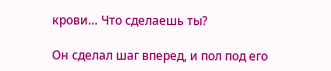крови… Что сделаешь ты?

Он сделал шаг вперед, и пол под его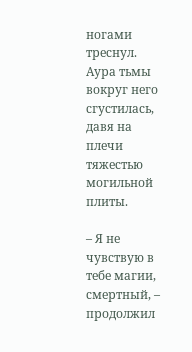ногами треснул. Аура тьмы вокруг него сгустилась, давя на плечи тяжестью могильной плиты.

– Я не чувствую в тебе магии, смертный, – продолжил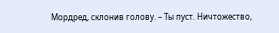Мордред, склонив голову. – Ты пуст. Ничтожество,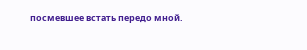посмевшее встать передо мной.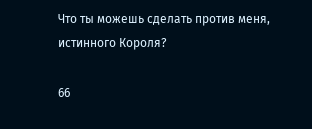Что ты можешь сделать против меня, истинного Короля?

66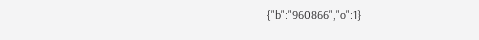{"b":"960866","o":1}